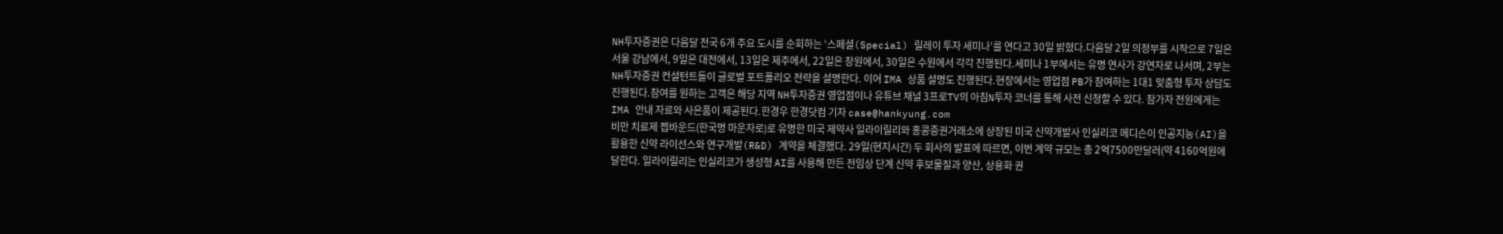NH투자증권은 다음달 전국 6개 주요 도시를 순회하는 ‘스페셜(Special) 릴레이 투자 세미나’를 연다고 30일 밝혔다.다음달 2일 의정부를 시작으로 7일은 서울 강남에서, 9일은 대전에서, 13일은 제주에서, 22일은 창원에서, 30일은 수원에서 각각 진행된다.세미나 1부에서는 유명 연사가 강연자로 나서며, 2부는 NH투자증권 컨설턴트들이 글로벌 포트폴리오 전략을 설명한다. 이어 IMA 상품 설명도 진행된다.현장에서는 영업점 PB가 참여하는 1대1 맞춤형 투자 상담도 진행된다.참여를 원하는 고객은 해당 지역 NH투자증권 영업점이나 유튜브 채널 3프로TV의 아침N투자 코너를 통해 사전 신청할 수 있다. 참가자 전원에게는 IMA 안내 자료와 사은품이 제공된다.한경우 한경닷컴 기자 case@hankyung.com
비만 치료제 젭바운드(한국명 마운자로)로 유명한 미국 제약사 일라이릴리와 홍콩증권거래소에 상장된 미국 신약개발사 인실리코 메디슨이 인공지능(AI)을 활용한 신약 라이선스와 연구개발(R&D) 계약을 체결했다. 29일(현지시간) 두 회사의 발표에 따르면, 이번 계약 규모는 총 2억7500만달러(약 4160억원에 달한다. 일라이릴리는 인실리코가 생성형 AI를 사용해 만든 전임상 단계 신약 후보물질과 양산, 상용화 권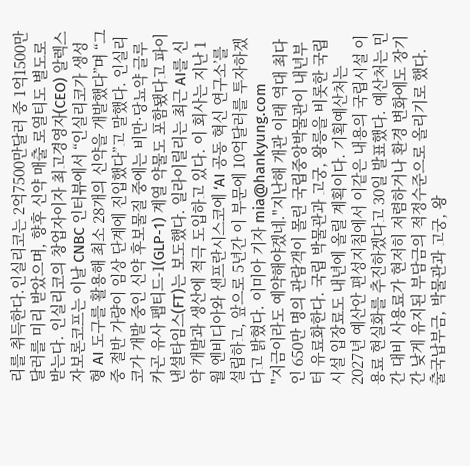리를 취득한다.인실리코는 2억7500만달러 중 1억1500만달러를 미리 받았으며, 향후 신약 매출 로열티도 별도로 받는다. 인실리코의 창업자이자 최고경영자(CEO) 알렉스 자보론코프는 이날 CNBC 인터뷰에서 “인실리코가 생성형 AI 도구를 활용해 최소 28개의 신약을 개발했다”며 “그 중 절반 가량이 임상 단계에 진입했다”고 말했다. 인실리코가 개발 중인 신약 후보물질 중에는 비만·당뇨약 글루카곤 유사 펩티드-1(GLP-1) 계열 약물도 포함됐다고 파이낸셜타임스(FT)는 보도했다. 일라이릴리는 최근 AI를 신약 개발과 생산에 적극 도입하고 있다. 이 회사는 지난 1월 엔비디아와 샌프란시스코에 ‘AI 공동 혁신 연구소’를 설립하고, 앞으로 5년간 이 부문에 10억달러를 투자하겠다고 밝혔다. 이미아 기자 mia@hankyung.com
"지금이라도 예약해야겠네."지난해 개관 이래 역대 최다인 650만 명의 관람객이 몰린 국립중앙박물관이 내년부터 유료화한다. 국립 박물관과 고궁, 왕릉을 비롯한 국립시설 입장료도 내년에 올릴 계획이다. 기획예산처는 2027년 예산안 편성지침에서 이같은 내용의 국립시설 이용료 현실화를 추진하겠다고 30일 발표했다. 예산처는 민간 대비 사용료가 현저히 저렴하거나 환경 변화에도 장기간 낮게 유지된 부담금의 적정수준으로 올리기로 했다. 출국납부금, 박물관과 고궁, 왕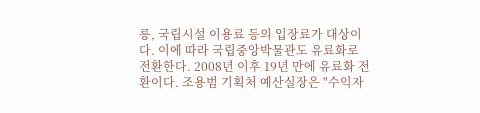릉, 국립시설 이용료 등의 입장료가 대상이다. 이에 따라 국립중앙박물관도 유료화로 전환한다. 2008년 이후 19년 만에 유료화 전환이다. 조용범 기획처 예산실장은 "수익자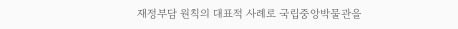재정부담 원칙의 대표적 사례로 국립중앙박물관을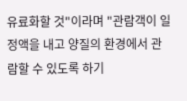유료화할 것"이라며 "관람객이 일정액을 내고 양질의 환경에서 관람할 수 있도록 하기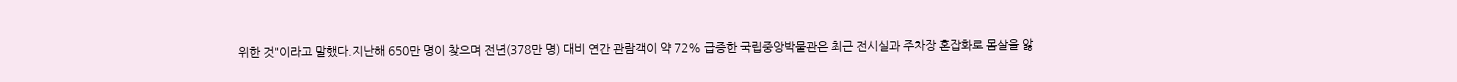위한 것"이라고 말했다.지난해 650만 명이 찾으며 전년(378만 명) 대비 연간 관람객이 약 72% 급증한 국립중앙박물관은 최근 전시실과 주차장 혼잡화로 몸살을 앓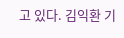고 있다. 김익환 기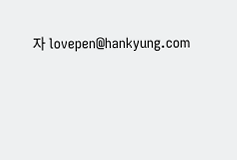자 lovepen@hankyung.com